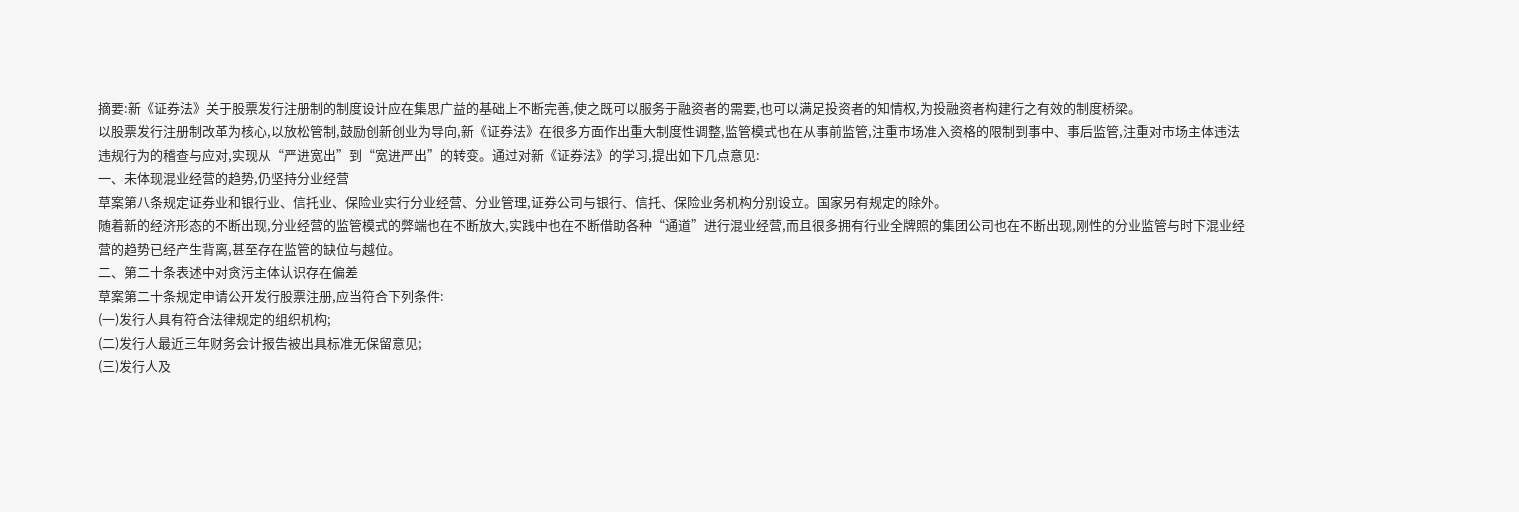摘要:新《证券法》关于股票发行注册制的制度设计应在集思广益的基础上不断完善,使之既可以服务于融资者的需要,也可以满足投资者的知情权,为投融资者构建行之有效的制度桥梁。
以股票发行注册制改革为核心,以放松管制,鼓励创新创业为导向,新《证券法》在很多方面作出重大制度性调整,监管模式也在从事前监管,注重市场准入资格的限制到事中、事后监管,注重对市场主体违法违规行为的稽查与应对,实现从“严进宽出”到“宽进严出”的转变。通过对新《证券法》的学习,提出如下几点意见:
一、未体现混业经营的趋势,仍坚持分业经营
草案第八条规定证券业和银行业、信托业、保险业实行分业经营、分业管理,证券公司与银行、信托、保险业务机构分别设立。国家另有规定的除外。
随着新的经济形态的不断出现,分业经营的监管模式的弊端也在不断放大,实践中也在不断借助各种“通道”进行混业经营,而且很多拥有行业全牌照的集团公司也在不断出现,刚性的分业监管与时下混业经营的趋势已经产生背离,甚至存在监管的缺位与越位。
二、第二十条表述中对贪污主体认识存在偏差
草案第二十条规定申请公开发行股票注册,应当符合下列条件:
(一)发行人具有符合法律规定的组织机构;
(二)发行人最近三年财务会计报告被出具标准无保留意见;
(三)发行人及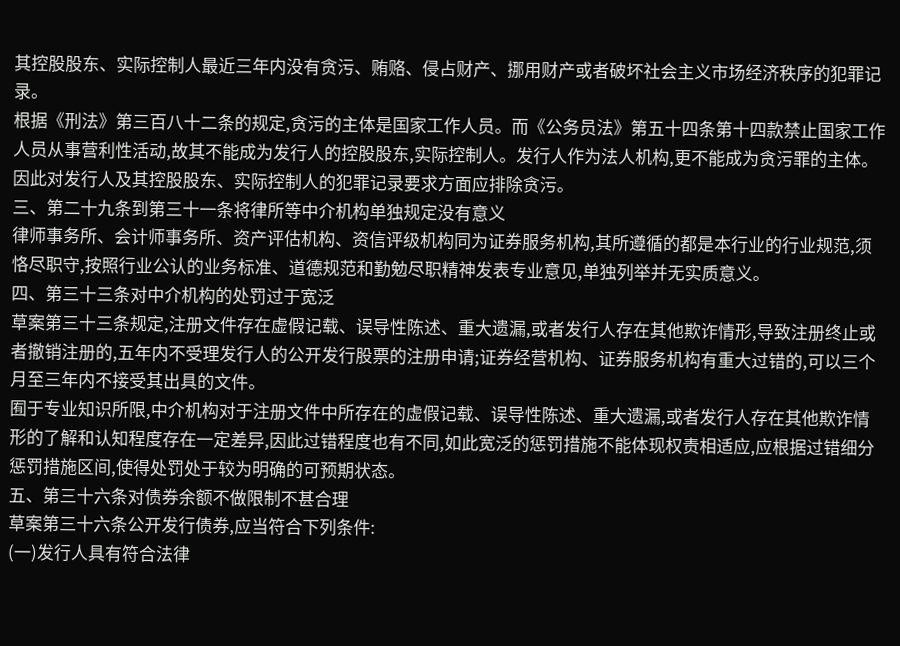其控股股东、实际控制人最近三年内没有贪污、贿赂、侵占财产、挪用财产或者破坏社会主义市场经济秩序的犯罪记录。
根据《刑法》第三百八十二条的规定,贪污的主体是国家工作人员。而《公务员法》第五十四条第十四款禁止国家工作人员从事营利性活动,故其不能成为发行人的控股股东,实际控制人。发行人作为法人机构,更不能成为贪污罪的主体。因此对发行人及其控股股东、实际控制人的犯罪记录要求方面应排除贪污。
三、第二十九条到第三十一条将律所等中介机构单独规定没有意义
律师事务所、会计师事务所、资产评估机构、资信评级机构同为证券服务机构,其所遵循的都是本行业的行业规范,须恪尽职守,按照行业公认的业务标准、道德规范和勤勉尽职精神发表专业意见,单独列举并无实质意义。
四、第三十三条对中介机构的处罚过于宽泛
草案第三十三条规定,注册文件存在虚假记载、误导性陈述、重大遗漏,或者发行人存在其他欺诈情形,导致注册终止或者撤销注册的,五年内不受理发行人的公开发行股票的注册申请;证券经营机构、证券服务机构有重大过错的,可以三个月至三年内不接受其出具的文件。
囿于专业知识所限,中介机构对于注册文件中所存在的虚假记载、误导性陈述、重大遗漏,或者发行人存在其他欺诈情形的了解和认知程度存在一定差异,因此过错程度也有不同,如此宽泛的惩罚措施不能体现权责相适应,应根据过错细分惩罚措施区间,使得处罚处于较为明确的可预期状态。
五、第三十六条对债券余额不做限制不甚合理
草案第三十六条公开发行债券,应当符合下列条件:
(一)发行人具有符合法律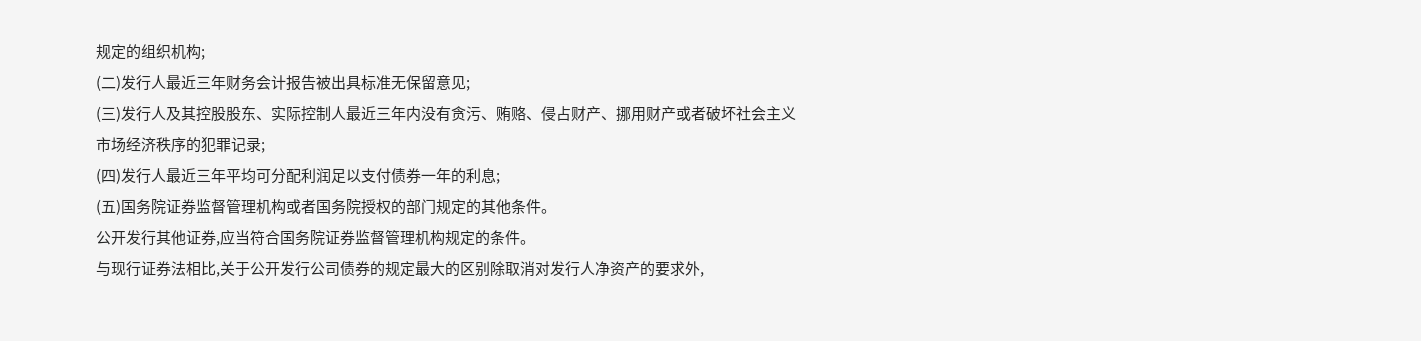规定的组织机构;
(二)发行人最近三年财务会计报告被出具标准无保留意见;
(三)发行人及其控股股东、实际控制人最近三年内没有贪污、贿赂、侵占财产、挪用财产或者破坏社会主义市场经济秩序的犯罪记录;
(四)发行人最近三年平均可分配利润足以支付债券一年的利息;
(五)国务院证券监督管理机构或者国务院授权的部门规定的其他条件。
公开发行其他证券,应当符合国务院证券监督管理机构规定的条件。
与现行证券法相比,关于公开发行公司债券的规定最大的区别除取消对发行人净资产的要求外,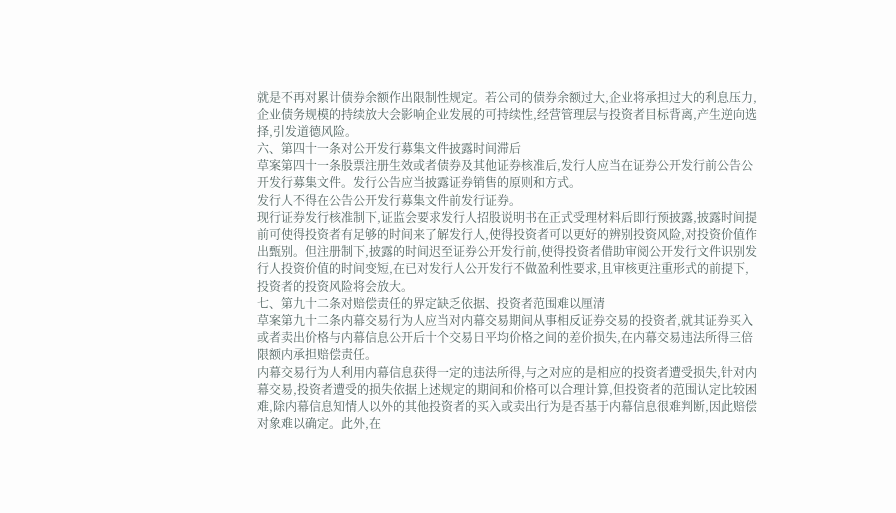就是不再对累计债券余额作出限制性规定。若公司的债券余额过大,企业将承担过大的利息压力,企业债务规模的持续放大会影响企业发展的可持续性,经营管理层与投资者目标背离,产生逆向选择,引发道德风险。
六、第四十一条对公开发行募集文件披露时间滞后
草案第四十一条股票注册生效或者债券及其他证券核准后,发行人应当在证券公开发行前公告公开发行募集文件。发行公告应当披露证券销售的原则和方式。
发行人不得在公告公开发行募集文件前发行证券。
现行证券发行核准制下,证监会要求发行人招股说明书在正式受理材料后即行预披露,披露时间提前可使得投资者有足够的时间来了解发行人,使得投资者可以更好的辨别投资风险,对投资价值作出甄别。但注册制下,披露的时间迟至证券公开发行前,使得投资者借助审阅公开发行文件识别发行人投资价值的时间变短,在已对发行人公开发行不做盈利性要求,且审核更注重形式的前提下,投资者的投资风险将会放大。
七、第九十二条对赔偿责任的界定缺乏依据、投资者范围难以厘清
草案第九十二条内幕交易行为人应当对内幕交易期间从事相反证券交易的投资者,就其证券买入或者卖出价格与内幕信息公开后十个交易日平均价格之间的差价损失,在内幕交易违法所得三倍限额内承担赔偿责任。
内幕交易行为人利用内幕信息获得一定的违法所得,与之对应的是相应的投资者遭受损失,针对内幕交易,投资者遭受的损失依据上述规定的期间和价格可以合理计算,但投资者的范围认定比较困难,除内幕信息知情人以外的其他投资者的买入或卖出行为是否基于内幕信息很难判断,因此赔偿对象难以确定。此外,在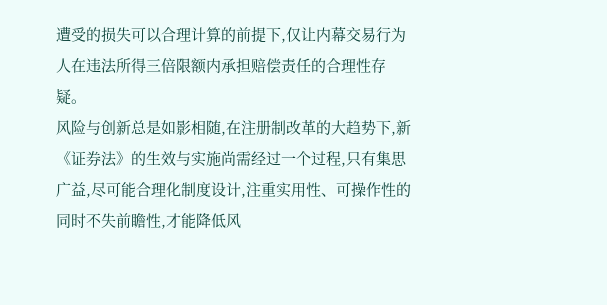遭受的损失可以合理计算的前提下,仅让内幕交易行为人在违法所得三倍限额内承担赔偿责任的合理性存疑。
风险与创新总是如影相随,在注册制改革的大趋势下,新《证券法》的生效与实施尚需经过一个过程,只有集思广益,尽可能合理化制度设计,注重实用性、可操作性的同时不失前瞻性,才能降低风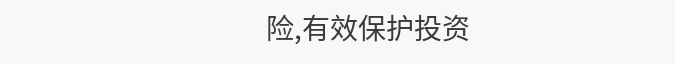险,有效保护投资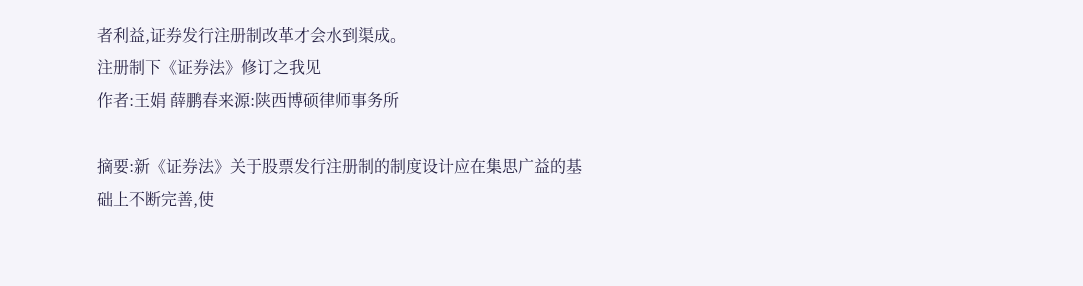者利益,证券发行注册制改革才会水到渠成。
注册制下《证券法》修订之我见
作者:王娟 薛鹏春来源:陕西博硕律师事务所

摘要:新《证券法》关于股票发行注册制的制度设计应在集思广益的基础上不断完善,使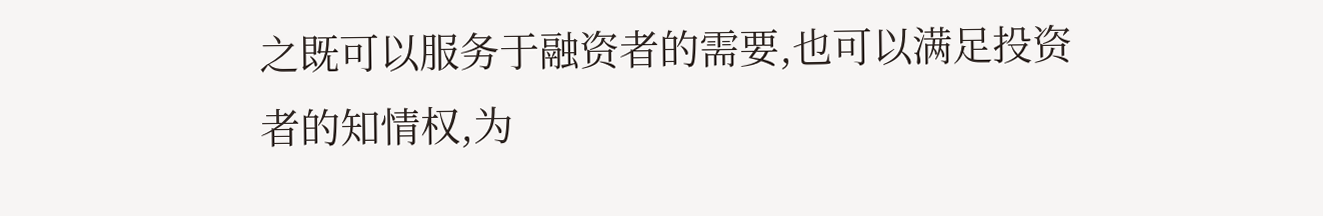之既可以服务于融资者的需要,也可以满足投资者的知情权,为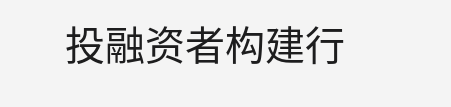投融资者构建行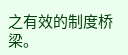之有效的制度桥梁。